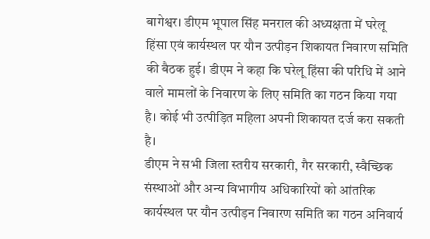बागेश्वर। डीएम भूपाल सिंह मनराल की अध्यक्षता में घरेलू हिंसा एवं कार्यस्थल पर यौन उत्पीड़न शिकायत निवारण समिति की बैठक हुई। डीएम ने कहा कि घरेलू हिंसा की परिधि में आने वाले मामलों के निवारण के लिए समिति का गठन किया गया है। कोई भी उत्पीड़ित महिला अपनी शिकायत दर्ज करा सकती है।
डीएम ने सभी जिला स्तरीय सरकारी, गैर सरकारी, स्वैच्छिक संस्थाओं और अन्य विभागीय अधिकारियों को आंतरिक कार्यस्थल पर यौन उत्पीड़न निवारण समिति का गठन अनिवार्य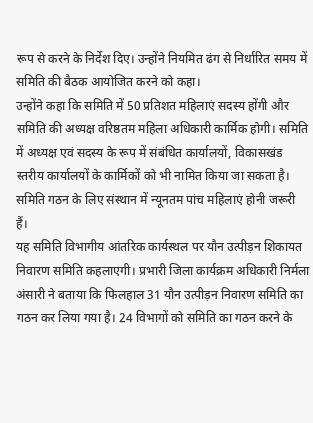रूप से करने के निर्देश दिए। उन्होंने नियमित ढंग से निर्धारित समय में समिति की बैठक आयोजित करने को कहा।
उन्होंने कहा कि समिति में 50 प्रतिशत महिलाएं सदस्य होंगी और समिति की अध्यक्ष वरिष्ठतम महिला अधिकारी कार्मिक होगी। समिति में अध्यक्ष एवं सदस्य के रूप में संबंधित कार्यालयों, विकासखंड स्तरीय कार्यालयों के कार्मिकों को भी नामित किया जा सकता है। समिति गठन के लिए संस्थान में न्यूनतम पांच महिलाएं होनी जरूरी हैं।
यह समिति विभागीय आंतरिक कार्यस्थल पर यौन उत्पीड़न शिकायत निवारण समिति कहलाएगी। प्रभारी जिला कार्यक्रम अधिकारी निर्मला अंसारी ने बताया कि फिलहाल 31 यौन उत्पीड़न निवारण समिति का गठन कर लिया गया है। 24 विभागों को समिति का गठन करने के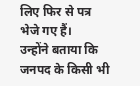लिए फिर से पत्र भेजे गए हैं।
उन्होंने बताया कि जनपद के किसी भी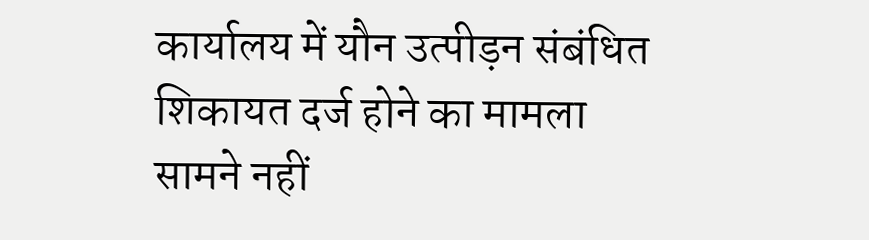कार्यालय में यौन उत्पीड़न संबंधित शिकायत दर्ज होने का मामला सामने नहीं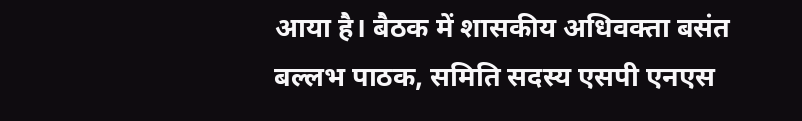आया है। बैठक में शासकीय अधिवक्ता बसंत बल्लभ पाठक, समिति सदस्य एसपी एनएस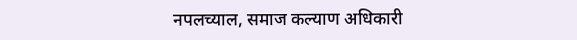नपलच्याल, समाज कल्याण अधिकारी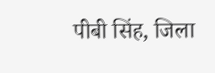पीबी सिंह, जिला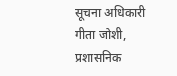सूचना अधिकारी गीता जोशी, प्रशासनिक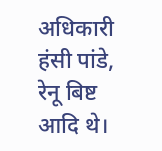अधिकारी हंसी पांडे, रेनू बिष्ट आदि थे।